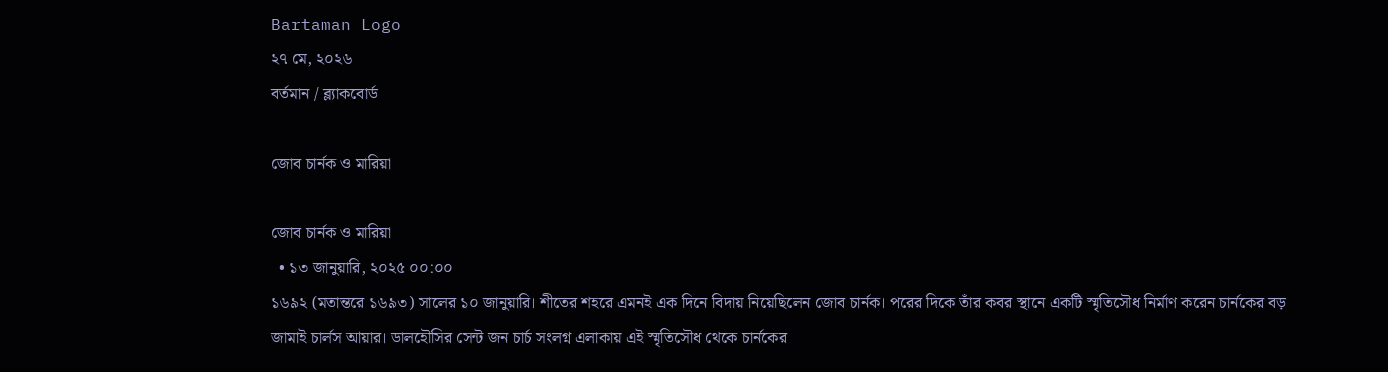Bartaman Logo
২৭ মে, ২০২৬
বর্তমান / ব্ল্যাকবোর্ড

জোব চার্নক ও মারিয়া

জোব চার্নক ও মারিয়া
  • ১৩ জানুয়ারি, ২০২৫ ০০:০০
১৬৯২ (মতান্তরে ১৬৯৩) সালের ১০ জানুয়ারি। শীতের শহরে এমনই এক দিনে বিদায় নিয়েছিলেন জোব চার্নক। পরের দিকে তাঁর কবর স্থানে একটি স্মৃতিসৌধ নির্মাণ করেন চার্নকের বড় জামাই চার্লস আয়ার। ডালহৌসির সেন্ট জন চার্চ সংলগ্ন এলাকায় এই স্মৃতিসৌধ থেকে চার্নকের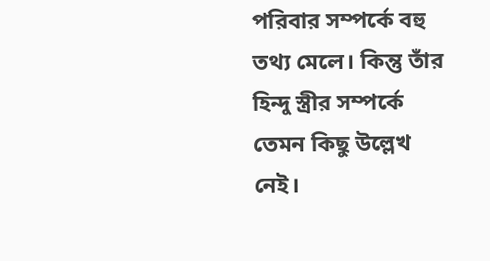পরিবার সম্পর্কে বহু তথ্য মেলে। কিন্তু তাঁর হিন্দু স্ত্রীর সম্পর্কে তেমন কিছু উল্লেখ নেই।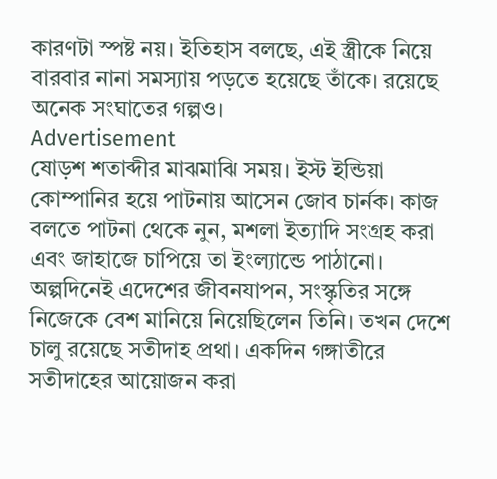কারণটা স্পষ্ট নয়। ইতিহাস বলছে, এই স্ত্রীকে নিয়ে বারবার নানা সমস্যায় পড়তে হয়েছে তাঁকে। রয়েছে অনেক সংঘাতের গল্পও।
Advertisement
ষোড়শ শতাব্দীর মাঝমাঝি সময়। ইস্ট ইন্ডিয়া কোম্পানির হয়ে পাটনায় আসেন জোব চার্নক। কাজ বলতে পাটনা থেকে নুন, মশলা ইত্যাদি সংগ্রহ করা এবং জাহাজে চাপিয়ে তা ইংল্যান্ডে পাঠানো। অল্পদিনেই এদেশের জীবনযাপন, সংস্কৃতির সঙ্গে নিজেকে বেশ মানিয়ে নিয়েছিলেন তিনি। তখন দেশে চালু রয়েছে সতীদাহ প্রথা। একদিন গঙ্গাতীরে সতীদাহের আয়োজন করা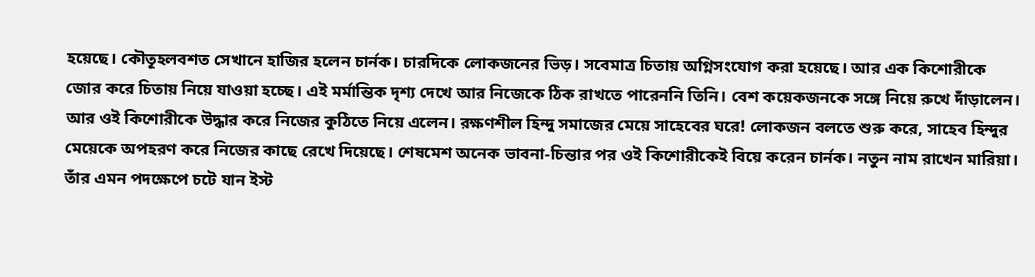হয়েছে। কৌতূহলবশত সেখানে হাজির হলেন চার্নক। চারদিকে লোকজনের ভিড়। সবেমাত্র চিতায় অগ্নিসংযোগ করা হয়েছে। আর এক কিশোরীকে জোর করে চিতায় নিয়ে যাওয়া হচ্ছে। এই মর্মান্তিক দৃশ্য দেখে আর নিজেকে ঠিক রাখতে পারেননি তিনি। বেশ কয়েকজনকে সঙ্গে নিয়ে রুখে দাঁড়ালেন। আর ওই কিশোরীকে উদ্ধার করে নিজের কুঠিতে নিয়ে এলেন। রক্ষণশীল হিন্দু সমাজের মেয়ে সাহেবের ঘরে! লোকজন বলতে শুরু করে, সাহেব হিন্দুর মেয়েকে অপহরণ করে নিজের কাছে রেখে দিয়েছে। শেষমেশ অনেক ভাবনা-চিন্তার পর ওই কিশোরীকেই বিয়ে করেন চার্নক। নতুন নাম রাখেন মারিয়া। তাঁর এমন পদক্ষেপে চটে যান ইস্ট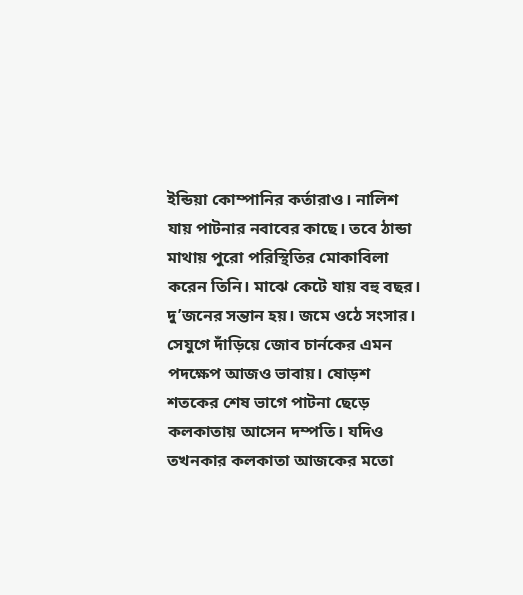ইন্ডিয়া কোম্পানির কর্তারাও। নালিশ যায় পাটনার নবাবের কাছে। তবে ঠান্ডা মাথায় পুরো পরিস্থিতির মোকাবিলা করেন তিনি। মাঝে কেটে যায় বহু বছর। দু’জনের সন্তান হয়। জমে ওঠে সংসার। সেযুগে দাঁড়িয়ে জোব চার্নকের এমন পদক্ষেপ আজও ভাবায়। ষোড়শ শতকের শেষ ভাগে পাটনা ছেড়ে কলকাতায় আসেন দম্পতি। যদিও তখনকার কলকাতা আজকের মতো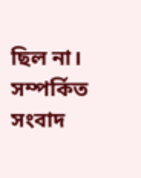ছিল না।
সম্পর্কিত সংবাদ